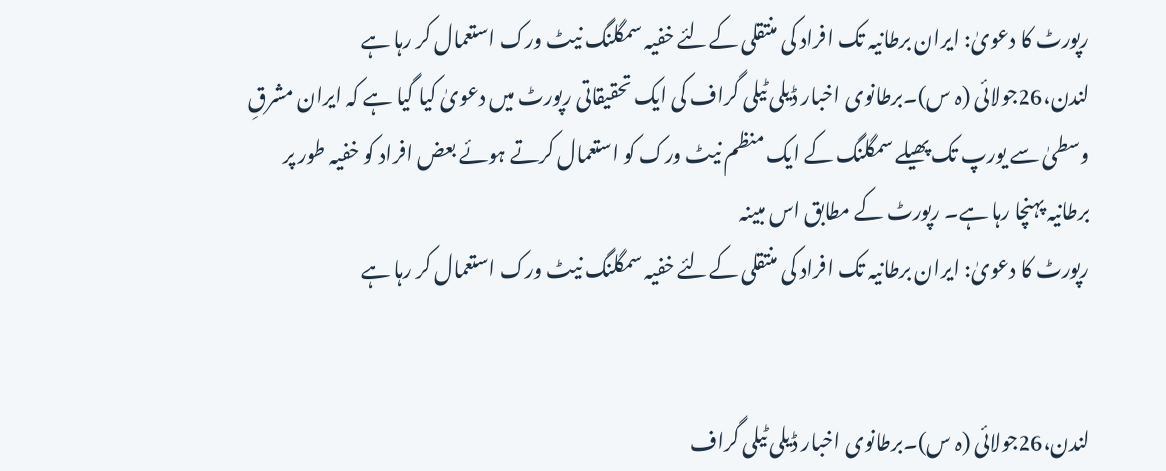رپورٹ کا دعویٰ: ایران برطانیہ تک افراد کی منتقلی کےلئے خفیہ سمگلنگ نیٹ ورک استعمال کر رہا ہے
لندن،26جولائی (ہ س)۔برطانوی اخبار ڈیلی ٹیلی گراف کی ایک تحقیقاتی رپورٹ میں دعویٰ کیا گیا ہے کہ ایران مشرقِ وسطیٰ سے یورپ تک پھیلے سمگلنگ کے ایک منظم نیٹ ورک کو استعمال کرتے ہوئے بعض افراد کو خفیہ طور پر برطانیہ پہنچا رہا ہے۔ رپورٹ کے مطابق اس مبینہ
رپورٹ کا دعویٰ: ایران برطانیہ تک افراد کی منتقلی کےلئے خفیہ سمگلنگ نیٹ ورک استعمال کر رہا ہے


لندن،26جولائی (ہ س)۔برطانوی اخبار ڈیلی ٹیلی گراف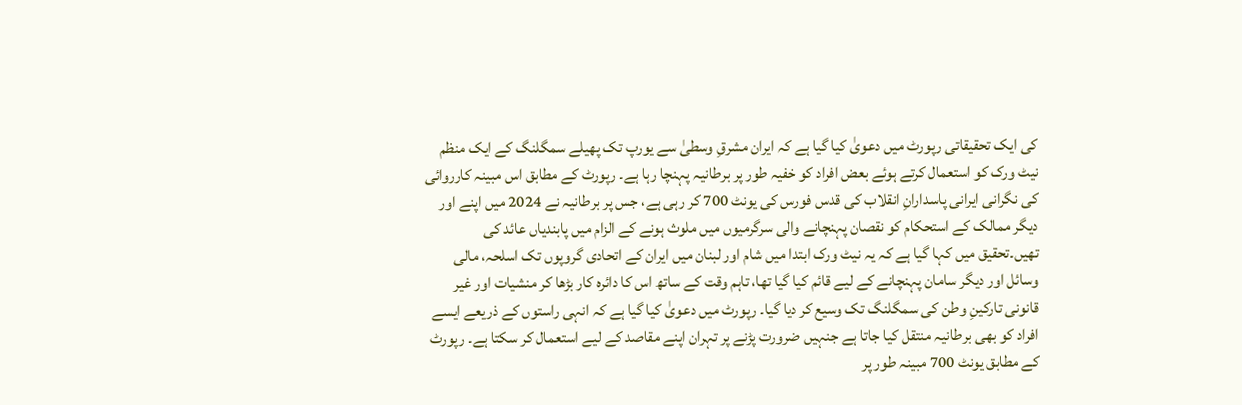کی ایک تحقیقاتی رپورٹ میں دعویٰ کیا گیا ہے کہ ایران مشرقِ وسطیٰ سے یورپ تک پھیلے سمگلنگ کے ایک منظم نیٹ ورک کو استعمال کرتے ہوئے بعض افراد کو خفیہ طور پر برطانیہ پہنچا رہا ہے۔ رپورٹ کے مطابق اس مبینہ کارروائی کی نگرانی ایرانی پاسدارانِ انقلاب کی قدس فورس کی یونٹ 700 کر رہی ہے، جس پر برطانیہ نے 2024 میں اپنے اور دیگر ممالک کے استحکام کو نقصان پہنچانے والی سرگرمیوں میں ملوث ہونے کے الزام میں پابندیاں عائد کی تھیں۔تحقیق میں کہا گیا ہے کہ یہ نیٹ ورک ابتدا میں شام اور لبنان میں ایران کے اتحادی گروپوں تک اسلحہ، مالی وسائل اور دیگر سامان پہنچانے کے لیے قائم کیا گیا تھا، تاہم وقت کے ساتھ اس کا دائرہ کار بڑھا کر منشیات اور غیر قانونی تارکینِ وطن کی سمگلنگ تک وسیع کر دیا گیا۔ رپورٹ میں دعویٰ کیا گیا ہے کہ انہی راستوں کے ذریعے ایسے افراد کو بھی برطانیہ منتقل کیا جاتا ہے جنہیں ضرورت پڑنے پر تہران اپنے مقاصد کے لیے استعمال کر سکتا ہے۔ رپورٹ کے مطابق یونٹ 700 مبینہ طور پر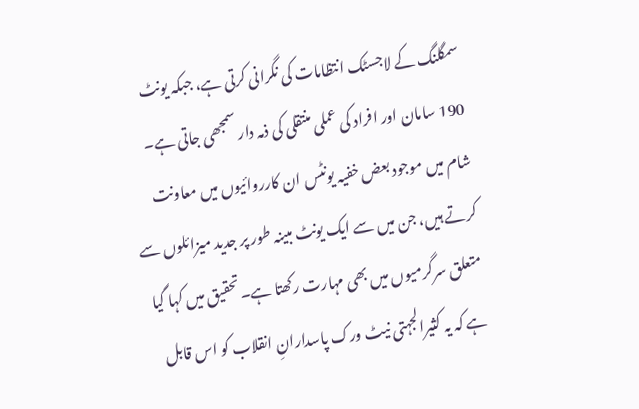سمگلنگ کے لاجسٹک انتظامات کی نگرانی کرتی ہے، جبکہ یونٹ 190 سامان اور افراد کی عملی منتقلی کی ذمہ دار سمجھی جاتی ہے۔ شام میں موجود بعض خفیہ یونٹس ان کارروائیوں میں معاونت کرتے ہیں، جن میں سے ایک یونٹ مبینہ طور پر جدید میزائلوں سے متعلق سرگرمیوں میں بھی مہارت رکھتا ہے۔تحقیق میں کہا گیا ہے کہ یہ کثیرالجہتی نیٹ ورک پاسدارانِ انقلاب کو اس قابل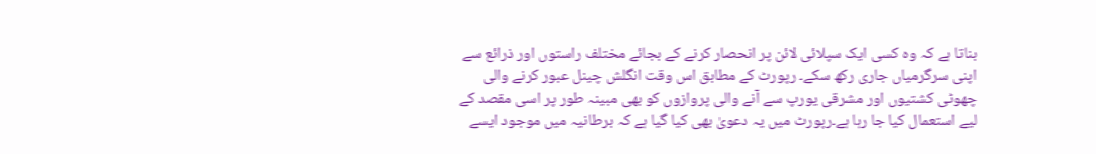بناتا ہے کہ وہ کسی ایک سپلائی لائن پر انحصار کرنے کے بجائے مختلف راستوں اور ذرائع سے اپنی سرگرمیاں جاری رکھ سکے۔ رپورٹ کے مطابق اس وقت انگلش چینل عبور کرنے والی چھوٹی کشتیوں اور مشرقی یورپ سے آنے والی پروازوں کو بھی مبینہ طور پر اسی مقصد کے لیے استعمال کیا جا رہا ہے۔رپورٹ میں یہ دعویٰ بھی کیا گیا ہے کہ برطانیہ میں موجود ایسے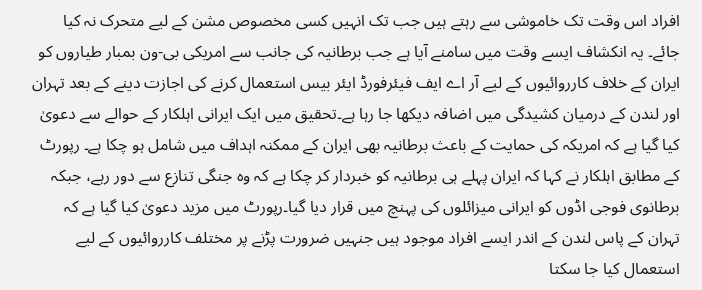افراد اس وقت تک خاموشی سے رہتے ہیں جب تک انہیں کسی مخصوص مشن کے لیے متحرک نہ کیا جائے۔ یہ انکشاف ایسے وقت میں سامنے آیا ہے جب برطانیہ کی جانب سے امریکی بی-ون بمبار طیاروں کو ایران کے خلاف کارروائیوں کے لیے آر اے ایف فیئرفورڈ ایئر بیس استعمال کرنے کی اجازت دینے کے بعد تہران اور لندن کے درمیان کشیدگی میں اضافہ دیکھا جا رہا ہے۔تحقیق میں ایک ایرانی اہلکار کے حوالے سے دعویٰ کیا گیا ہے کہ امریکہ کی حمایت کے باعث برطانیہ بھی ایران کے ممکنہ اہداف میں شامل ہو چکا ہے۔ رپورٹ کے مطابق اہلکار نے کہا کہ ایران پہلے ہی برطانیہ کو خبردار کر چکا ہے کہ وہ جنگی تنازع سے دور رہے، جبکہ برطانوی فوجی اڈوں کو ایرانی میزائلوں کی پہنچ میں قرار دیا گیا۔رپورٹ میں مزید دعویٰ کیا گیا ہے کہ تہران کے پاس لندن کے اندر ایسے افراد موجود ہیں جنہیں ضرورت پڑنے پر مختلف کارروائیوں کے لیے استعمال کیا جا سکتا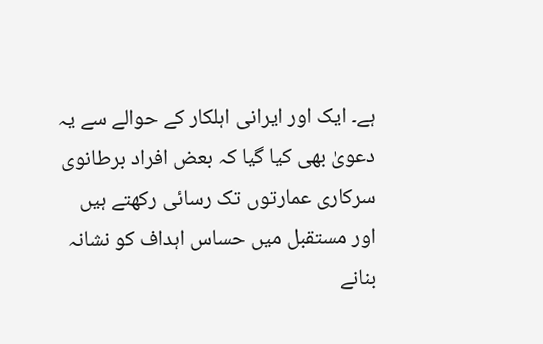ہے۔ ایک اور ایرانی اہلکار کے حوالے سے یہ دعویٰ بھی کیا گیا کہ بعض افراد برطانوی سرکاری عمارتوں تک رسائی رکھتے ہیں اور مستقبل میں حساس اہداف کو نشانہ بنانے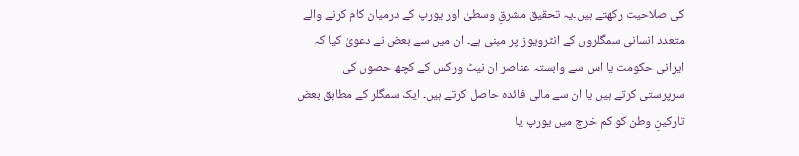کی صلاحیت رکھتے ہیں۔یہ تحقیق مشرقِ وسطیٰ اور یورپ کے درمیان کام کرنے والے متعدد انسانی سمگلروں کے انٹرویوز پر مبنی ہے۔ ان میں سے بعض نے دعویٰ کیا کہ ایرانی حکومت یا اس سے وابستہ عناصر ان نیٹ ورکس کے کچھ حصوں کی سرپرستی کرتے ہیں یا ان سے مالی فائدہ حاصل کرتے ہیں۔ ایک سمگلر کے مطابق بعض تارکینِ وطن کو کم خرچ میں یورپ یا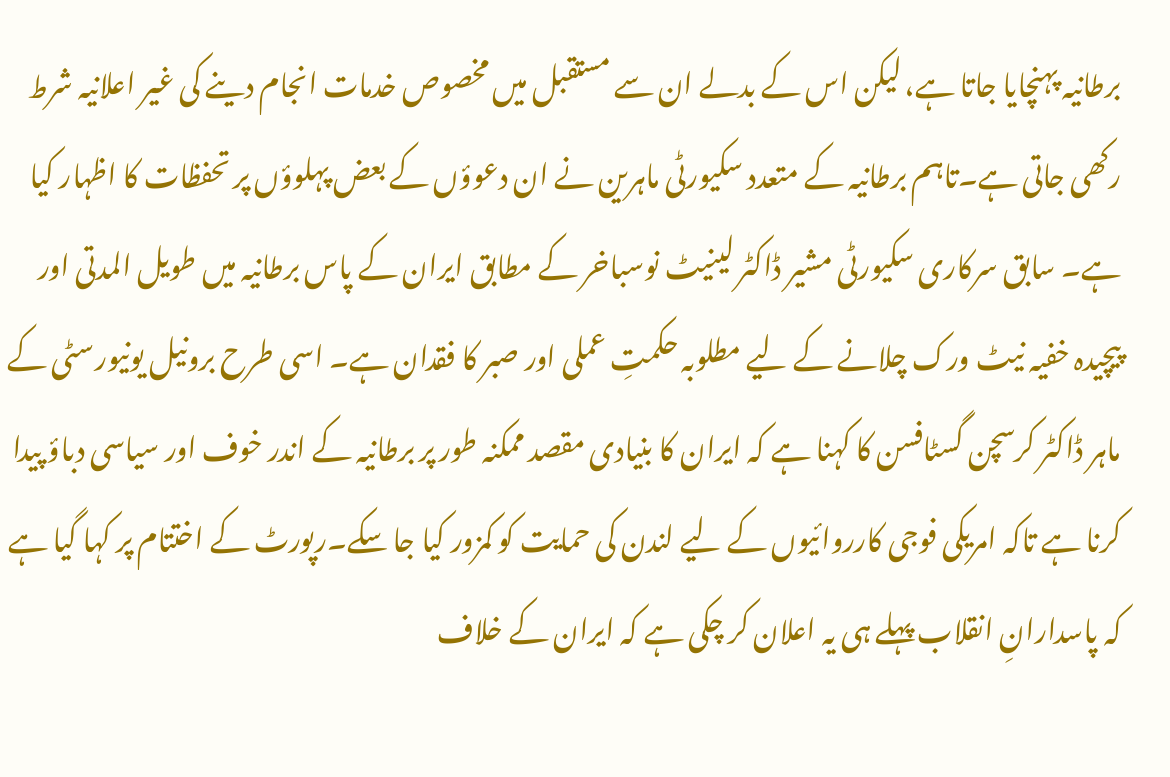برطانیہ پہنچایا جاتا ہے، لیکن اس کے بدلے ان سے مستقبل میں مخصوص خدمات انجام دینے کی غیر اعلانیہ شرط رکھی جاتی ہے۔تاہم برطانیہ کے متعدد سکیورٹی ماہرین نے ان دعوؤں کے بعض پہلوؤں پر تحفظات کا اظہار کیا ہے۔ سابق سرکاری سکیورٹی مشیر ڈاکٹر لینیٹ نوسباخر کے مطابق ایران کے پاس برطانیہ میں طویل المدتی اور پیچیدہ خفیہ نیٹ ورک چلانے کے لیے مطلوبہ حکمتِ عملی اور صبر کا فقدان ہے۔ اسی طرح برونیل یونیورسٹی کے ماہر ڈاکٹر کرسچن گسٹافسن کا کہنا ہے کہ ایران کا بنیادی مقصد ممکنہ طور پر برطانیہ کے اندر خوف اور سیاسی دباؤ پیدا کرنا ہے تاکہ امریکی فوجی کارروائیوں کے لیے لندن کی حمایت کو کمزور کیا جا سکے۔رپورٹ کے اختتام پر کہا گیا ہے کہ پاسدارانِ انقلاب پہلے ہی یہ اعلان کر چکی ہے کہ ایران کے خلاف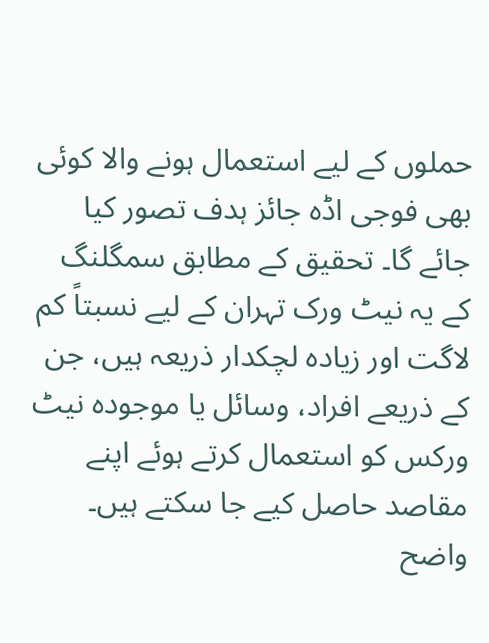حملوں کے لیے استعمال ہونے والا کوئی بھی فوجی اڈہ جائز ہدف تصور کیا جائے گا۔ تحقیق کے مطابق سمگلنگ کے یہ نیٹ ورک تہران کے لیے نسبتاً کم لاگت اور زیادہ لچکدار ذریعہ ہیں، جن کے ذریعے افراد، وسائل یا موجودہ نیٹ ورکس کو استعمال کرتے ہوئے اپنے مقاصد حاصل کیے جا سکتے ہیں۔ واضح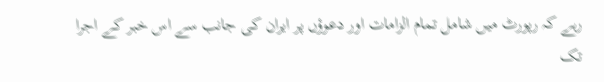رہے کہ رپورٹ میں شامل تمام الزامات اور دعوؤں پر ایران کی جانب سے اس خبر کے اجرا تک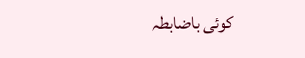کوئی باضابطہ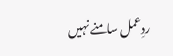ردِعمل سامنے نہیں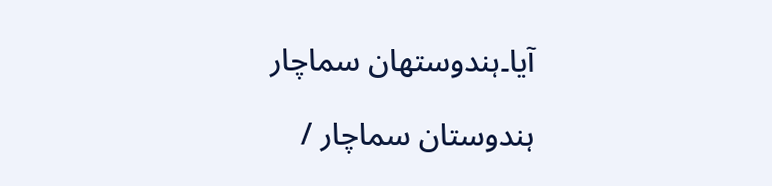آیا۔ہندوستھان سماچار

ہندوستان سماچار /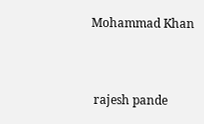Mohammad Khan


 rajesh pande